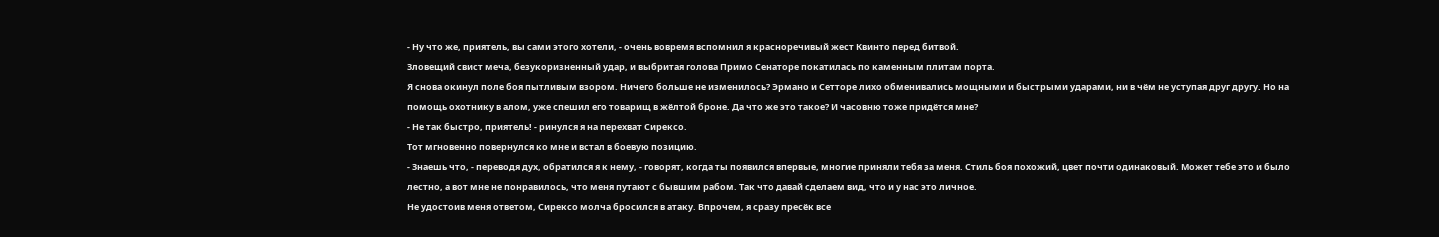- Ну что же, приятель, вы сами этого хотели, - очень вовремя вспомнил я красноречивый жест Квинто перед битвой.
Зловещий свист меча, безукоризненный удар, и выбритая голова Примо Сенаторе покатилась по каменным плитам порта.
Я снова окинул поле боя пытливым взором. Ничего больше не изменилось? Эрмано и Сетторе лихо обменивались мощными и быстрыми ударами, ни в чём не уступая друг другу. Но на помощь охотнику в алом, уже спешил его товарищ в жёлтой броне. Да что же это такое? И часовню тоже придётся мне?
- Не так быстро, приятель! - ринулся я на перехват Сирексо.
Тот мгновенно повернулся ко мне и встал в боевую позицию.
- Знаешь что, - переводя дух, обратился я к нему, - говорят, когда ты появился впервые, многие приняли тебя за меня. Стиль боя похожий, цвет почти одинаковый. Может тебе это и было лестно, а вот мне не понравилось, что меня путают с бывшим рабом. Так что давай сделаем вид, что и у нас это личное.
Не удостоив меня ответом, Сирексо молча бросился в атаку. Впрочем, я сразу пресёк все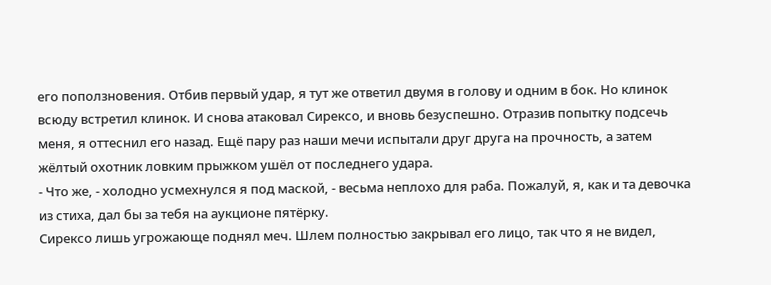его поползновения. Отбив первый удар, я тут же ответил двумя в голову и одним в бок. Но клинок всюду встретил клинок. И снова атаковал Сирексо, и вновь безуспешно. Отразив попытку подсечь меня, я оттеснил его назад. Ещё пару раз наши мечи испытали друг друга на прочность, а затем жёлтый охотник ловким прыжком ушёл от последнего удара.
- Что же, - холодно усмехнулся я под маской, - весьма неплохо для раба. Пожалуй, я, как и та девочка из стиха, дал бы за тебя на аукционе пятёрку.
Сирексо лишь угрожающе поднял меч. Шлем полностью закрывал его лицо, так что я не видел,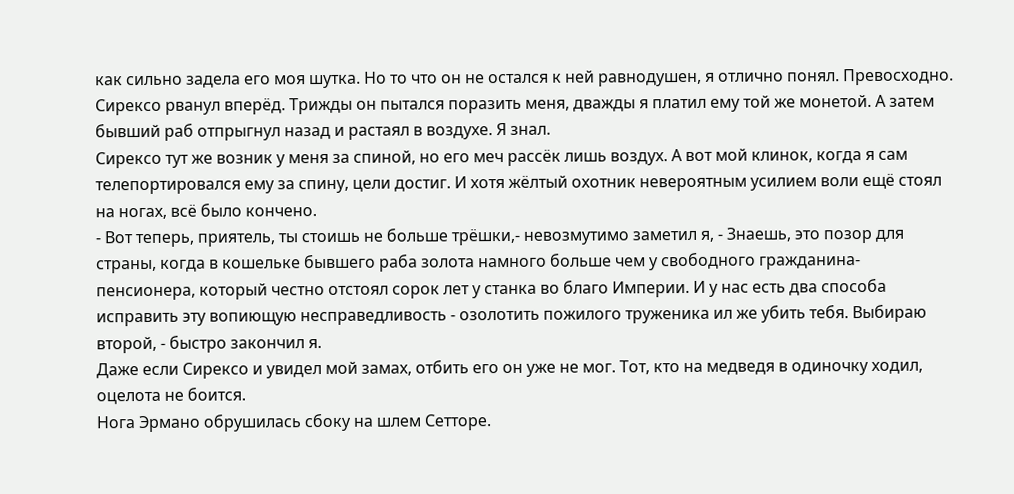как сильно задела его моя шутка. Но то что он не остался к ней равнодушен, я отлично понял. Превосходно.
Сирексо рванул вперёд. Трижды он пытался поразить меня, дважды я платил ему той же монетой. А затем бывший раб отпрыгнул назад и растаял в воздухе. Я знал.
Сирексо тут же возник у меня за спиной, но его меч рассёк лишь воздух. А вот мой клинок, когда я сам телепортировался ему за спину, цели достиг. И хотя жёлтый охотник невероятным усилием воли ещё стоял на ногах, всё было кончено.
- Вот теперь, приятель, ты стоишь не больше трёшки,- невозмутимо заметил я, - Знаешь, это позор для страны, когда в кошельке бывшего раба золота намного больше чем у свободного гражданина-пенсионера, который честно отстоял сорок лет у станка во благо Империи. И у нас есть два способа исправить эту вопиющую несправедливость - озолотить пожилого труженика ил же убить тебя. Выбираю второй, - быстро закончил я.
Даже если Сирексо и увидел мой замах, отбить его он уже не мог. Тот, кто на медведя в одиночку ходил, оцелота не боится.
Нога Эрмано обрушилась сбоку на шлем Сетторе.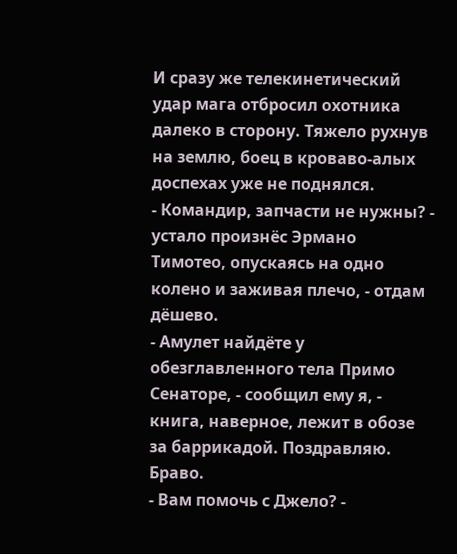И сразу же телекинетический удар мага отбросил охотника далеко в сторону. Тяжело рухнув на землю, боец в кроваво-алых доспехах уже не поднялся.
- Командир, запчасти не нужны? - устало произнёс Эрмано Тимотео, опускаясь на одно колено и заживая плечо, - отдам дёшево.
- Амулет найдёте у обезглавленного тела Примо Сенаторе, - сообщил ему я, - книга, наверное, лежит в обозе за баррикадой. Поздравляю. Браво.
- Вам помочь с Джело? -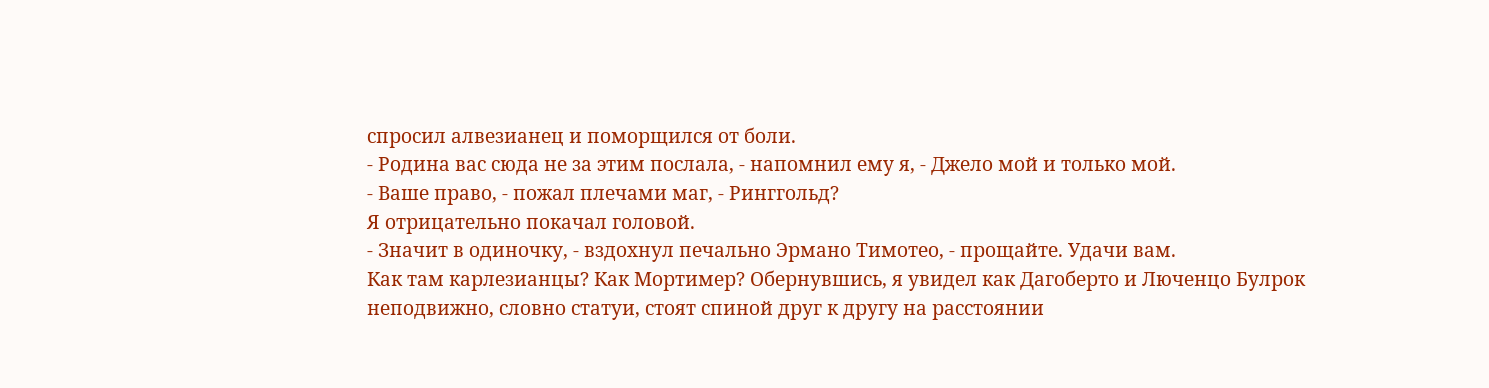спросил алвезианец и поморщился от боли.
- Родина вас сюда не за этим послала, - напомнил ему я, - Джело мой и только мой.
- Ваше право, - пожал плечами маг, - Ринггольд?
Я отрицательно покачал головой.
- Значит в одиночку, - вздохнул печально Эрмано Тимотео, - прощайте. Удачи вам.
Как там карлезианцы? Как Мортимер? Обернувшись, я увидел как Дагоберто и Люченцо Булрок неподвижно, словно статуи, стоят спиной друг к другу на расстоянии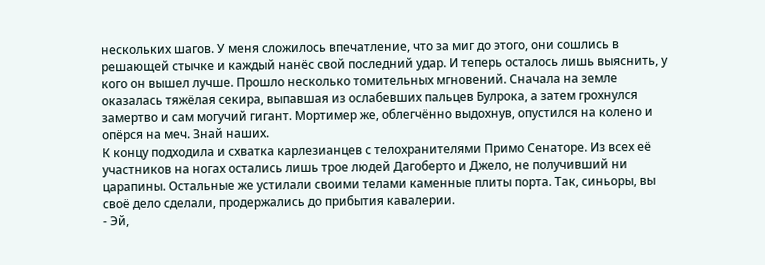нескольких шагов. У меня сложилось впечатление, что за миг до этого, они сошлись в решающей стычке и каждый нанёс свой последний удар. И теперь осталось лишь выяснить, у кого он вышел лучше. Прошло несколько томительных мгновений. Сначала на земле оказалась тяжёлая секира, выпавшая из ослабевших пальцев Булрока, а затем грохнулся замертво и сам могучий гигант. Мортимер же, облегчённо выдохнув, опустился на колено и опёрся на меч. Знай наших.
К концу подходила и схватка карлезианцев с телохранителями Примо Сенаторе. Из всех её участников на ногах остались лишь трое людей Дагоберто и Джело, не получивший ни царапины. Остальные же устилали своими телами каменные плиты порта. Так, синьоры, вы своё дело сделали, продержались до прибытия кавалерии.
- Эй,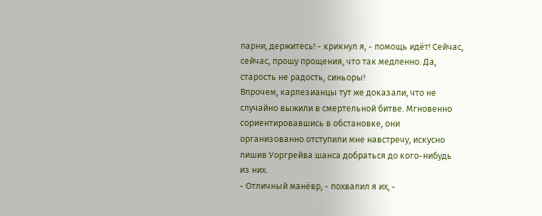парни, держитесь! - крикнул я, - помощь идёт! Сейчас, сейчас, прошу прощения, что так медленно. Да, старость не радость, синьоры!
Впрочем, карлезианцы тут же доказали, что не случайно выжили в смертельной битве. Мгновенно сориентировавшись в обстановке, они организованно отступили мне навстречу, искусно лишив Уоргрейва шанса добраться до кого-нибудь из них.
- Отличный манёвр, - похвалил я их, -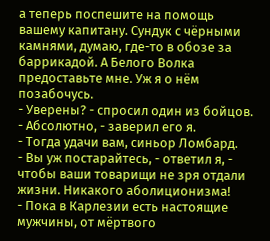а теперь поспешите на помощь вашему капитану. Сундук с чёрными камнями, думаю, где-то в обозе за баррикадой. А Белого Волка предоставьте мне. Уж я о нём позабочусь.
- Уверены? - спросил один из бойцов.
- Абсолютно, - заверил его я.
- Тогда удачи вам, синьор Ломбард.
- Вы уж постарайтесь, - ответил я, - чтобы ваши товарищи не зря отдали жизни. Никакого аболиционизма!
- Пока в Карлезии есть настоящие мужчины, от мёртвого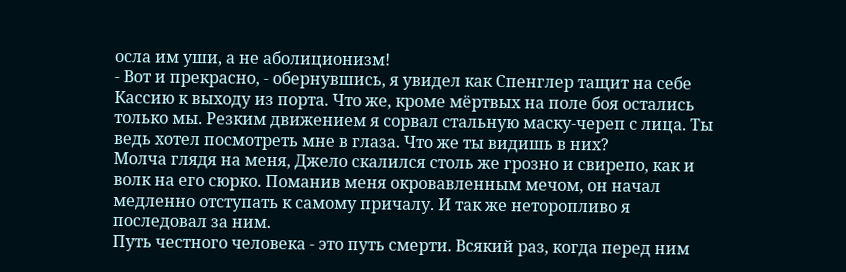осла им уши, а не аболиционизм!
- Вот и прекрасно, - обернувшись, я увидел как Спенглер тащит на себе Кассию к выходу из порта. Что же, кроме мёртвых на поле боя остались только мы. Резким движением я сорвал стальную маску-череп с лица. Ты ведь хотел посмотреть мне в глаза. Что же ты видишь в них?
Молча глядя на меня, Джело скалился столь же грозно и свирепо, как и волк на его сюрко. Поманив меня окровавленным мечом, он начал медленно отступать к самому причалу. И так же неторопливо я последовал за ним.
Путь честного человека - это путь смерти. Всякий раз, когда перед ним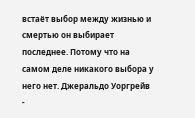встаёт выбор между жизнью и смертью он выбирает последнее. Потому что на самом деле никакого выбора у него нет. Джеральдо Уоргрейв -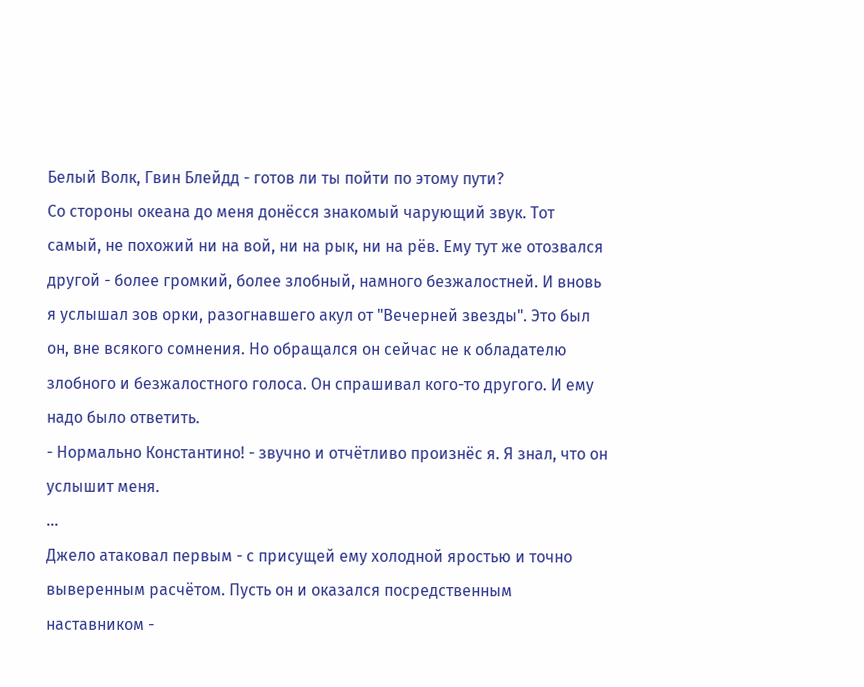Белый Волк, Гвин Блейдд - готов ли ты пойти по этому пути?
Со стороны океана до меня донёсся знакомый чарующий звук. Тот самый, не похожий ни на вой, ни на рык, ни на рёв. Ему тут же отозвался другой - более громкий, более злобный, намного безжалостней. И вновь я услышал зов орки, разогнавшего акул от "Вечерней звезды". Это был он, вне всякого сомнения. Но обращался он сейчас не к обладателю злобного и безжалостного голоса. Он спрашивал кого-то другого. И ему надо было ответить.
- Нормально Константино! - звучно и отчётливо произнёс я. Я знал, что он услышит меня.
...
Джело атаковал первым - с присущей ему холодной яростью и точно выверенным расчётом. Пусть он и оказался посредственным наставником -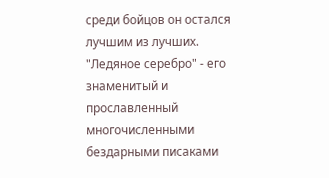среди бойцов он остался лучшим из лучших. "Ледяное серебро" - его знаменитый и прославленный многочисленными бездарными писаками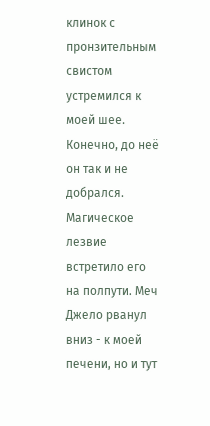клинок с пронзительным свистом устремился к моей шее. Конечно, до неё он так и не добрался. Магическое лезвие встретило его на полпути. Меч Джело рванул вниз - к моей печени, но и тут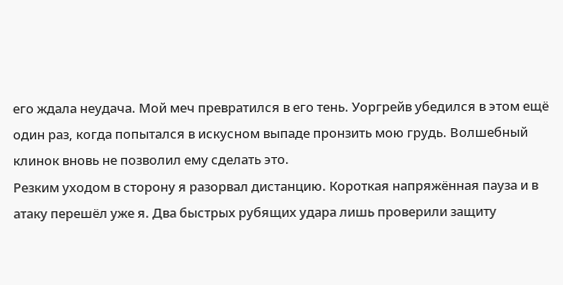его ждала неудача. Мой меч превратился в его тень. Уоргрейв убедился в этом ещё один раз, когда попытался в искусном выпаде пронзить мою грудь. Волшебный клинок вновь не позволил ему сделать это.
Резким уходом в сторону я разорвал дистанцию. Короткая напряжённая пауза и в атаку перешёл уже я. Два быстрых рубящих удара лишь проверили защиту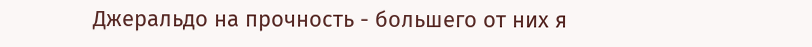Джеральдо на прочность - большего от них я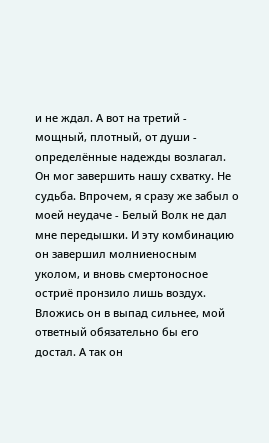и не ждал. А вот на третий - мощный, плотный, от души - определённые надежды возлагал. Он мог завершить нашу схватку. Не судьба. Впрочем, я сразу же забыл о моей неудаче - Белый Волк не дал мне передышки. И эту комбинацию он завершил молниеносным уколом, и вновь смертоносное остриё пронзило лишь воздух. Вложись он в выпад сильнее, мой ответный обязательно бы его достал. А так он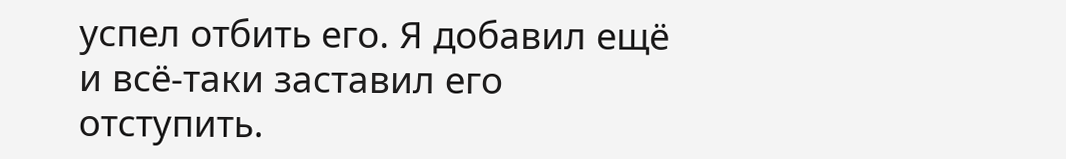успел отбить его. Я добавил ещё и всё-таки заставил его отступить.